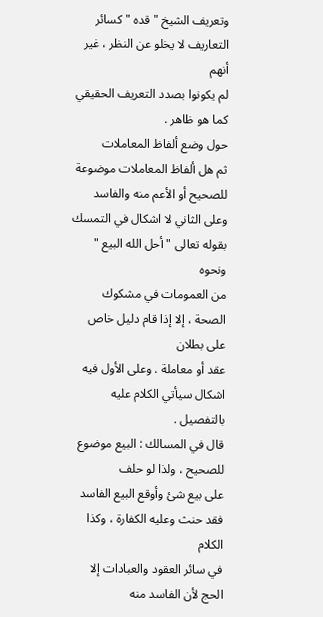وتعريف الشيخ " قده " كسائر التعاريف لا يخلو عن النظر ، غير أنهم
لم يكونوا بصدد التعريف الحقيقي كما هو ظاهر .
حول وضع ألفاظ المعاملات
ثم هل ألفاظ المعاملات موضوعة للصحيح أو الأعم منه والفاسد
وعلى الثاني لا اشكال في التمسك بقوله تعالى " أحل الله البيع " ونحوه
من العمومات في مشكوك الصحة ، إلا إذا قام دليل خاص على بطلان
عقد أو معاملة . وعلى الأول فيه اشكال سيأتي الكلام عليه بالتفصيل .
قال في المسالك : البيع موضوع للصحيح ، ولذا لو حلف
على بيع شئ وأوقع البيع الفاسد فقد حنث وعليه الكفارة ، وكذا الكلام
في سائر العقود والعبادات إلا الحج لأن الفاسد منه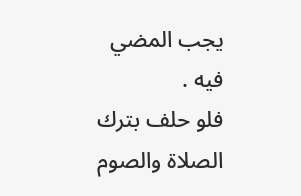يجب المضي فيه .
فلو حلف بترك الصلاة والصوم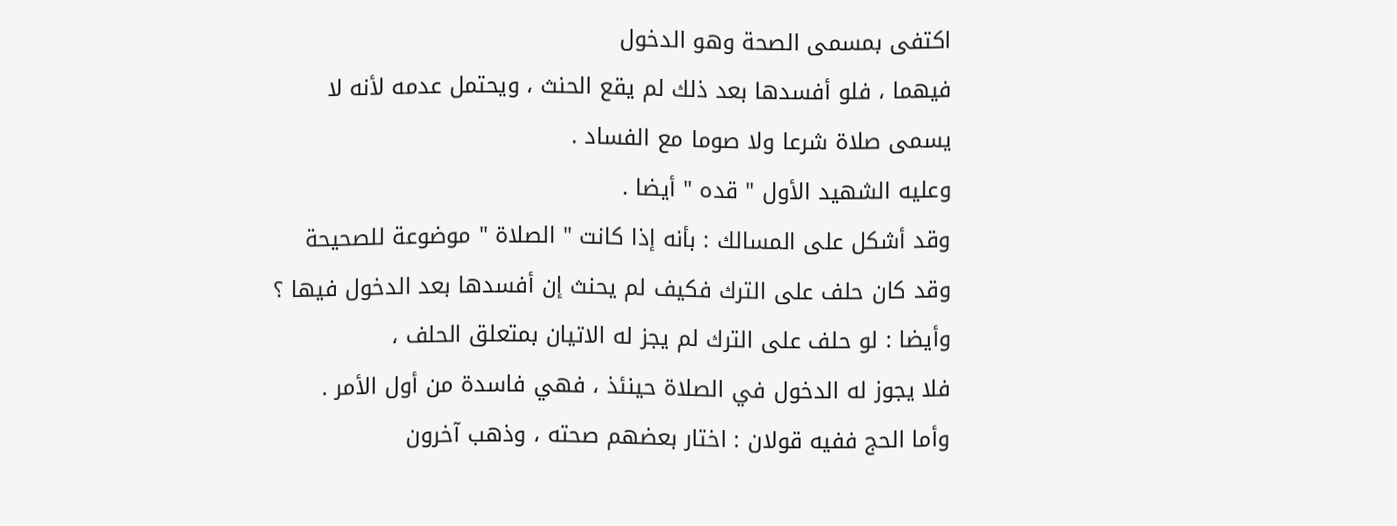اكتفى بمسمى الصحة وهو الدخول
فيهما ، فلو أفسدها بعد ذلك لم يقع الحنث ، ويحتمل عدمه لأنه لا
يسمى صلاة شرعا ولا صوما مع الفساد .
وعليه الشهيد الأول " قده " أيضا .
وقد أشكل على المسالك : بأنه إذا كانت " الصلاة " موضوعة للصحيحة
وقد كان حلف على الترك فكيف لم يحنث إن أفسدها بعد الدخول فيها ؟
وأيضا : لو حلف على الترك لم يجز له الاتيان بمتعلق الحلف ،
فلا يجوز له الدخول في الصلاة حينئذ ، فهي فاسدة من أول الأمر .
وأما الحج ففيه قولان : اختار بعضهم صحته ، وذهب آخرون